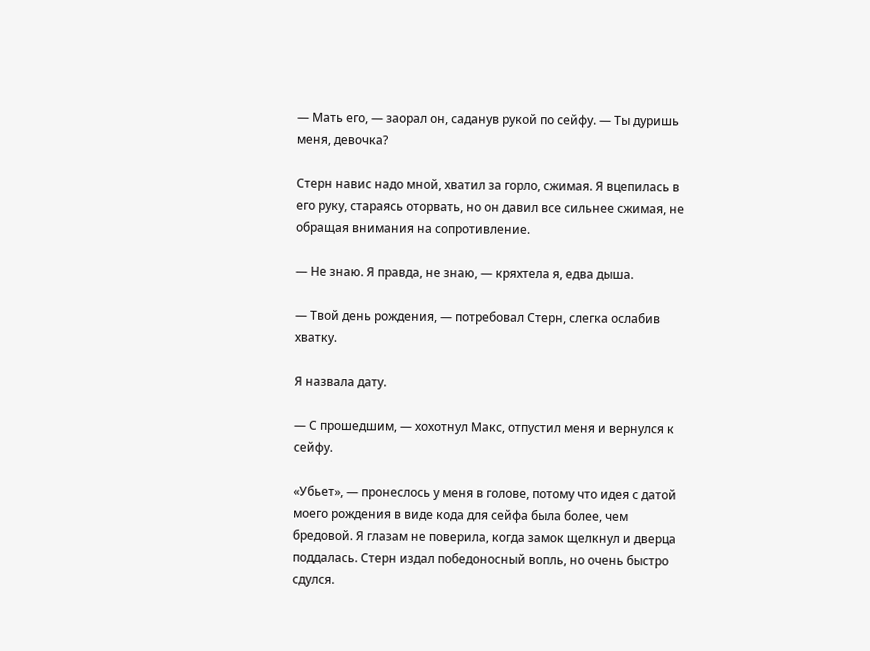— Мать его, — заорал он, саданув рукой по сейфу. — Ты дуришь меня, девочка?

Стерн навис надо мной, хватил за горло, сжимая. Я вцепилась в его руку, стараясь оторвать, но он давил все сильнее сжимая, не обращая внимания на сопротивление.

— Не знаю. Я правда, не знаю, — кряхтела я, едва дыша.

— Твой день рождения, — потребовал Стерн, слегка ослабив хватку.

Я назвала дату.

— С прошедшим, — хохотнул Макс, отпустил меня и вернулся к сейфу.

«Убьет», — пронеслось у меня в голове, потому что идея с датой моего рождения в виде кода для сейфа была более, чем бредовой. Я глазам не поверила, когда замок щелкнул и дверца поддалась. Стерн издал победоносный вопль, но очень быстро сдулся.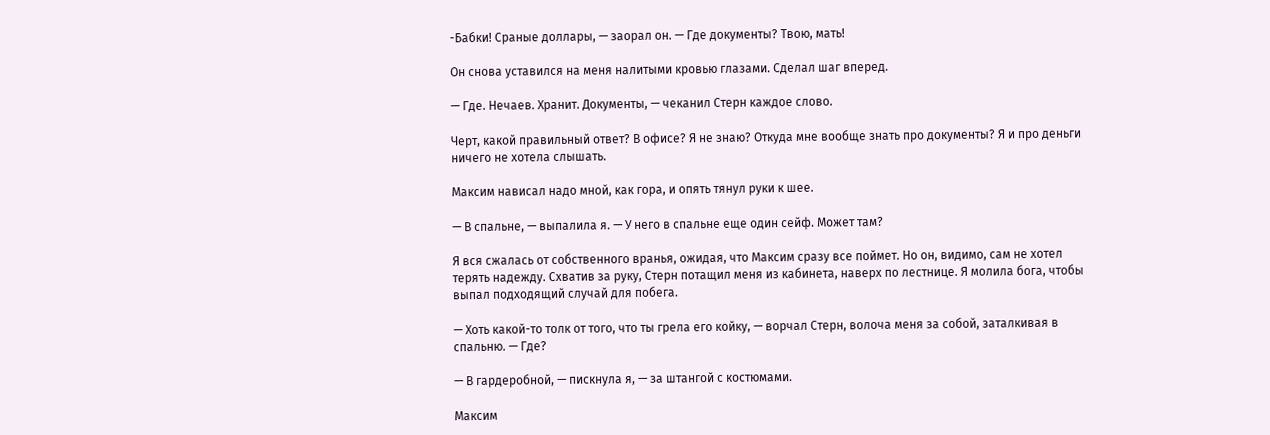-Бабки! Сраные доллары, — заорал он. — Где документы? Твою, мать!

Он снова уставился на меня налитыми кровью глазами. Сделал шаг вперед.

— Где. Нечаев. Хранит. Документы, — чеканил Стерн каждое слово.

Черт, какой правильный ответ? В офисе? Я не знаю? Откуда мне вообще знать про документы? Я и про деньги ничего не хотела слышать.

Максим нависал надо мной, как гора, и опять тянул руки к шее.

— В спальне, — выпалила я. — У него в спальне еще один сейф. Может там?

Я вся сжалась от собственного вранья, ожидая, что Максим сразу все поймет. Но он, видимо, сам не хотел терять надежду. Схватив за руку, Стерн потащил меня из кабинета, наверх по лестнице. Я молила бога, чтобы выпал подходящий случай для побега.

— Хоть какой-то толк от того, что ты грела его койку, — ворчал Стерн, волоча меня за собой, заталкивая в спальню. — Где?

— В гардеробной, — пискнула я, — за штангой с костюмами.

Максим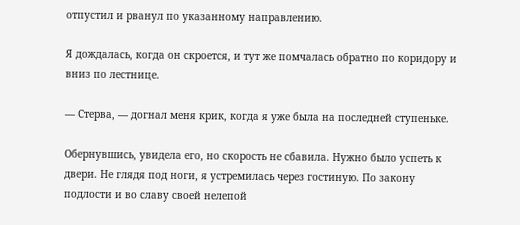отпустил и рванул по указанному направлению.

Я дождалась, когда он скроется, и тут же помчалась обратно по коридору и вниз по лестнице.

— Стерва, — догнал меня крик, когда я уже была на последней ступеньке.

Обернувшись, увидела его, но скорость не сбавила. Нужно было успеть к двери. Не глядя под ноги, я устремилась через гостиную. По закону подлости и во славу своей нелепой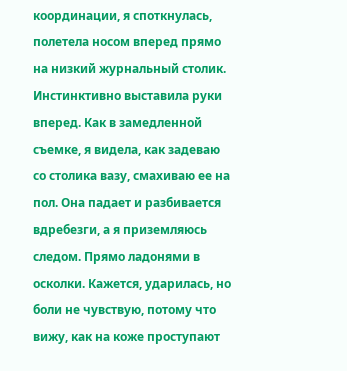координации, я споткнулась, полетела носом вперед прямо на низкий журнальный столик. Инстинктивно выставила руки вперед. Как в замедленной съемке, я видела, как задеваю со столика вазу, смахиваю ее на пол. Она падает и разбивается вдребезги, а я приземляюсь следом. Прямо ладонями в осколки. Кажется, ударилась, но боли не чувствую, потому что вижу, как на коже проступают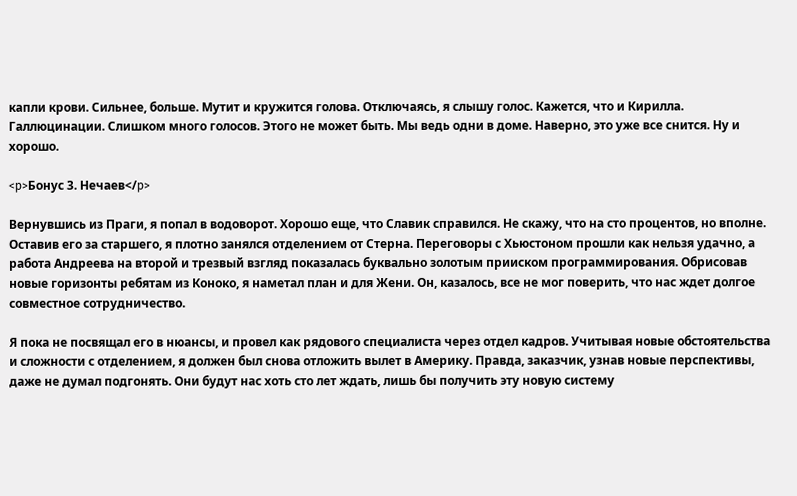капли крови. Сильнее, больше. Мутит и кружится голова. Отключаясь, я слышу голос. Кажется, что и Кирилла. Галлюцинации. Слишком много голосов. Этого не может быть. Мы ведь одни в доме. Наверно, это уже все снится. Ну и хорошо.

<p>Бонус 3. Нечаев</p>

Вернувшись из Праги, я попал в водоворот. Хорошо еще, что Славик справился. Не скажу, что на сто процентов, но вполне. Оставив его за старшего, я плотно занялся отделением от Стерна. Переговоры с Хьюстоном прошли как нельзя удачно, а работа Андреева на второй и трезвый взгляд показалась буквально золотым прииском программирования. Обрисовав новые горизонты ребятам из Коноко, я наметал план и для Жени. Он, казалось, все не мог поверить, что нас ждет долгое совместное сотрудничество.

Я пока не посвящал его в нюансы, и провел как рядового специалиста через отдел кадров. Учитывая новые обстоятельства и сложности с отделением, я должен был снова отложить вылет в Америку. Правда, заказчик, узнав новые перспективы, даже не думал подгонять. Они будут нас хоть сто лет ждать, лишь бы получить эту новую систему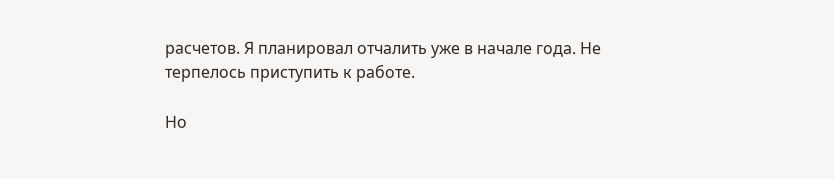расчетов. Я планировал отчалить уже в начале года. Не терпелось приступить к работе.

Но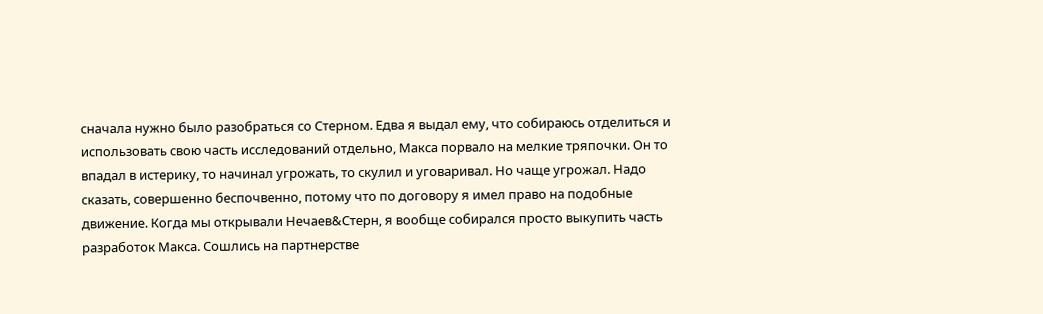сначала нужно было разобраться со Стерном. Едва я выдал ему, что собираюсь отделиться и использовать свою часть исследований отдельно, Макса порвало на мелкие тряпочки. Он то впадал в истерику, то начинал угрожать, то скулил и уговаривал. Но чаще угрожал. Надо сказать, совершенно беспочвенно, потому что по договору я имел право на подобные движение. Когда мы открывали Нечаев&Стерн, я вообще собирался просто выкупить часть разработок Макса. Сошлись на партнерстве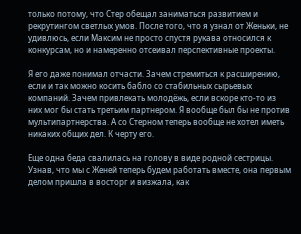только потому, что Стер обещал заниматься развитием и рекрутингом светлых умов. После того, что я узнал от Женьки, не удивлюсь, если Максим не просто спустя рукава относился к конкурсам, но и намеренно отсеивал перспективные проекты.

Я его даже понимал отчасти. Зачем стремиться к расширению, если и так можно косить бабло со стабильных сырьевых компаний. Зачем привлекать молодёжь, если вскоре кто-то из них мог бы стать третьим партнером. Я вообще был бы не против мультипартнерства. А со Стерном теперь вообще не хотел иметь никаких общих дел. К черту его.

Еще одна беда свалилась на голову в виде родной сестрицы. Узнав, что мы с Женей теперь будем работать вместе, она первым делом пришла в восторг и визжала, как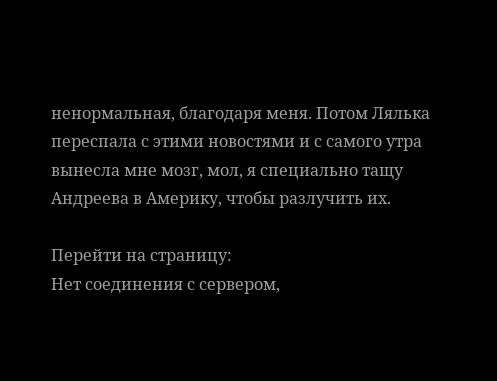ненормальная, благодаря меня. Потом Лялька переспала с этими новостями и с самого утра вынесла мне мозг, мол, я специально тащу Андреева в Америку, чтобы разлучить их.

Перейти на страницу:
Нет соединения с сервером,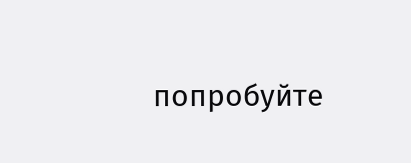попробуйте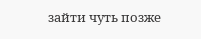зайти чуть позже